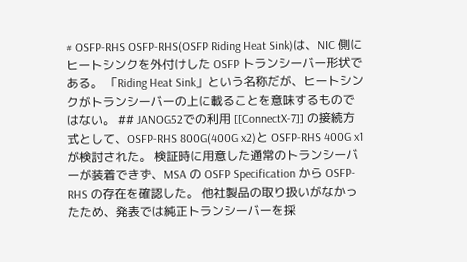# OSFP-RHS OSFP-RHS(OSFP Riding Heat Sink)は、NIC 側にヒートシンクを外付けした OSFP トランシーバー形状である。 「Riding Heat Sink」という名称だが、ヒートシンクがトランシーバーの上に載ることを意味するものではない。 ## JANOG52での利用 [[ConnectX-7]] の接続方式として、OSFP-RHS 800G(400G x2)と OSFP-RHS 400G x1 が検討された。 検証時に用意した通常のトランシーバーが装着できず、MSA の OSFP Specification から OSFP-RHS の存在を確認した。 他社製品の取り扱いがなかったため、発表では純正トランシーバーを採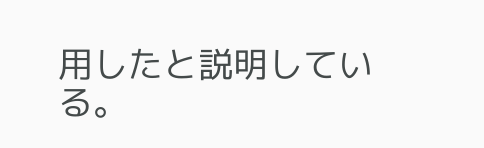用したと説明している。